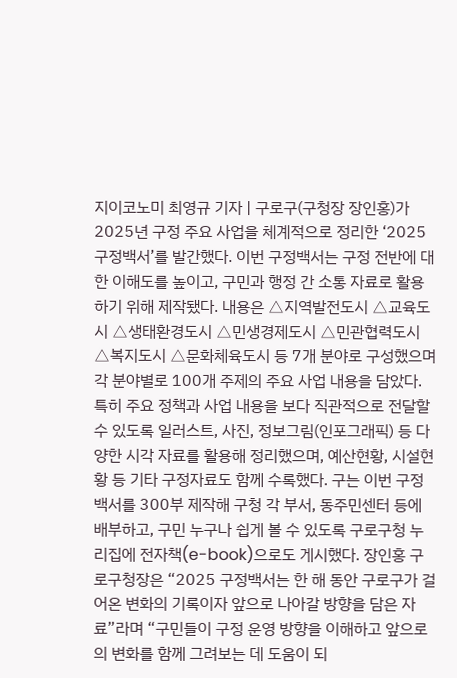지이코노미 최영규 기자 | 구로구(구청장 장인홍)가 2025년 구정 주요 사업을 체계적으로 정리한 ‘2025 구정백서’를 발간했다. 이번 구정백서는 구정 전반에 대한 이해도를 높이고, 구민과 행정 간 소통 자료로 활용하기 위해 제작됐다. 내용은 △지역발전도시 △교육도시 △생태환경도시 △민생경제도시 △민관협력도시 △복지도시 △문화체육도시 등 7개 분야로 구성했으며 각 분야별로 100개 주제의 주요 사업 내용을 담았다. 특히 주요 정책과 사업 내용을 보다 직관적으로 전달할 수 있도록 일러스트, 사진, 정보그림(인포그래픽) 등 다양한 시각 자료를 활용해 정리했으며, 예산현황, 시설현황 등 기타 구정자료도 함께 수록했다. 구는 이번 구정백서를 300부 제작해 구청 각 부서, 동주민센터 등에 배부하고, 구민 누구나 쉽게 볼 수 있도록 구로구청 누리집에 전자책(e-book)으로도 게시했다. 장인홍 구로구청장은 “2025 구정백서는 한 해 동안 구로구가 걸어온 변화의 기록이자 앞으로 나아갈 방향을 담은 자료”라며 “구민들이 구정 운영 방향을 이해하고 앞으로의 변화를 함께 그려보는 데 도움이 되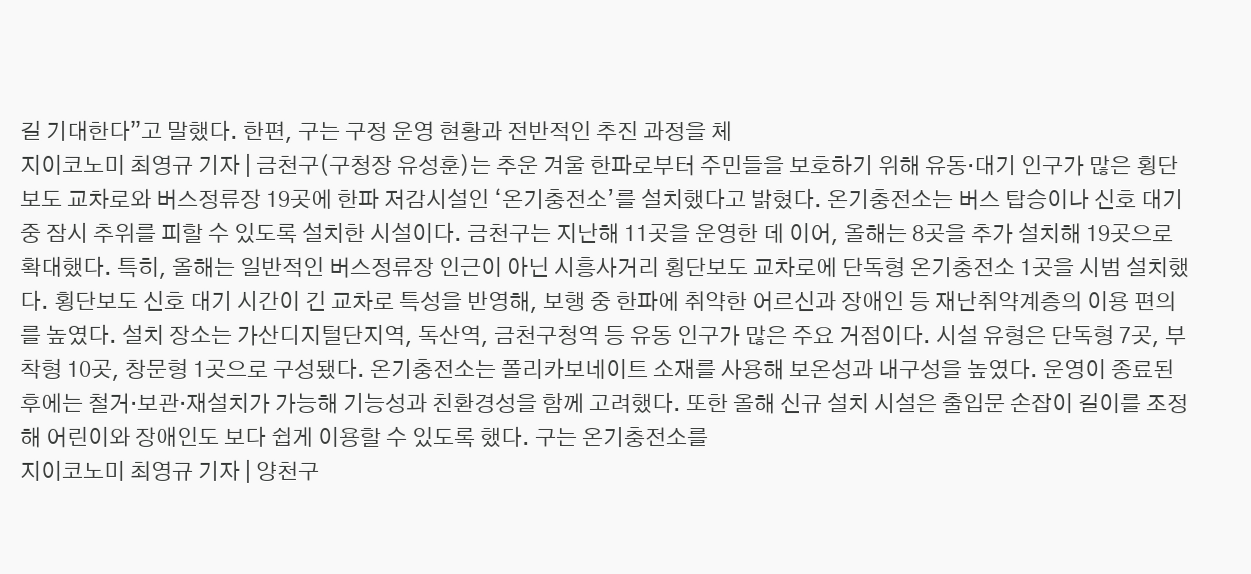길 기대한다”고 말했다. 한편, 구는 구정 운영 현황과 전반적인 추진 과정을 체
지이코노미 최영규 기자 | 금천구(구청장 유성훈)는 추운 겨울 한파로부터 주민들을 보호하기 위해 유동·대기 인구가 많은 횡단보도 교차로와 버스정류장 19곳에 한파 저감시설인 ‘온기충전소’를 설치했다고 밝혔다. 온기충전소는 버스 탑승이나 신호 대기 중 잠시 추위를 피할 수 있도록 설치한 시설이다. 금천구는 지난해 11곳을 운영한 데 이어, 올해는 8곳을 추가 설치해 19곳으로 확대했다. 특히, 올해는 일반적인 버스정류장 인근이 아닌 시흥사거리 횡단보도 교차로에 단독형 온기충전소 1곳을 시범 설치했다. 횡단보도 신호 대기 시간이 긴 교차로 특성을 반영해, 보행 중 한파에 취약한 어르신과 장애인 등 재난취약계층의 이용 편의를 높였다. 설치 장소는 가산디지털단지역, 독산역, 금천구청역 등 유동 인구가 많은 주요 거점이다. 시설 유형은 단독형 7곳, 부착형 10곳, 창문형 1곳으로 구성됐다. 온기충전소는 폴리카보네이트 소재를 사용해 보온성과 내구성을 높였다. 운영이 종료된 후에는 철거·보관·재설치가 가능해 기능성과 친환경성을 함께 고려했다. 또한 올해 신규 설치 시설은 출입문 손잡이 길이를 조정해 어린이와 장애인도 보다 쉽게 이용할 수 있도록 했다. 구는 온기충전소를
지이코노미 최영규 기자 | 양천구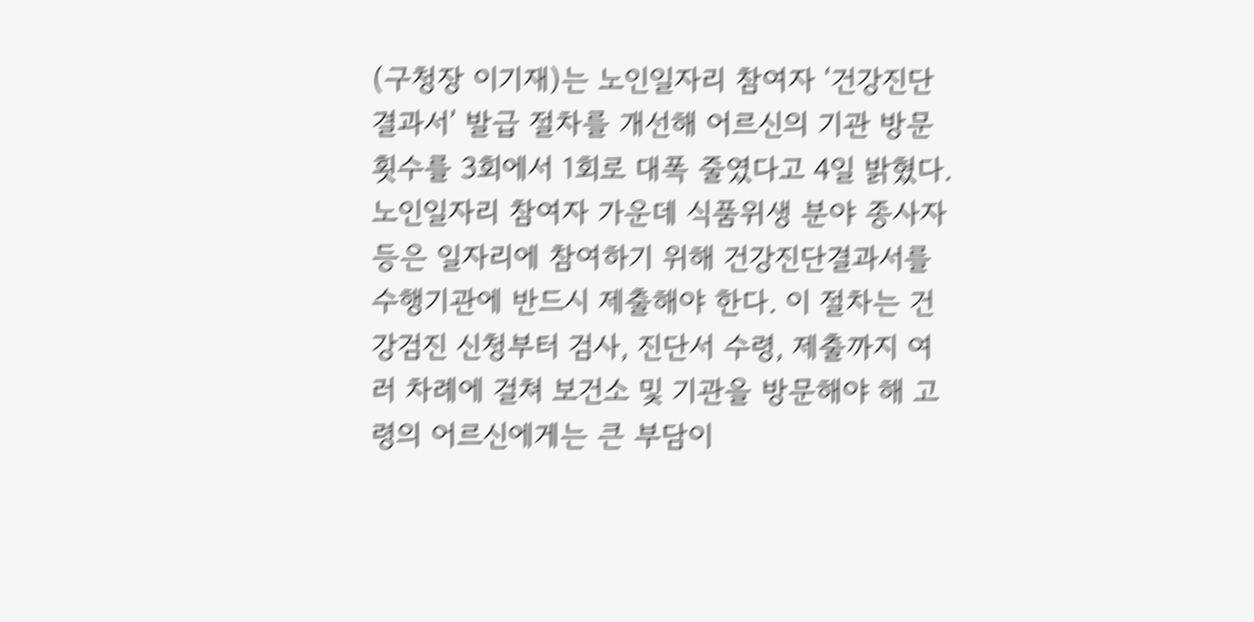(구청장 이기재)는 노인일자리 참여자 ‘건강진단결과서’ 발급 절차를 개선해 어르신의 기관 방문 횟수를 3회에서 1회로 대폭 줄였다고 4일 밝혔다. 노인일자리 참여자 가운데 식품위생 분야 종사자 등은 일자리에 참여하기 위해 건강진단결과서를 수행기관에 반드시 제출해야 한다. 이 절차는 건강검진 신청부터 검사, 진단서 수령, 제출까지 여러 차례에 걸쳐 보건소 및 기관을 방문해야 해 고령의 어르신에게는 큰 부담이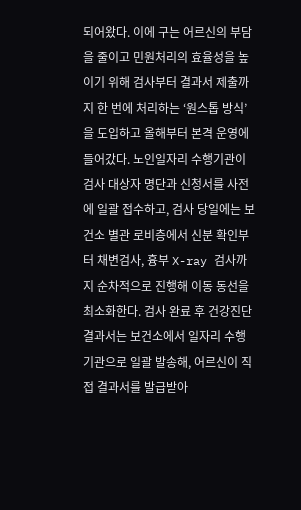되어왔다. 이에 구는 어르신의 부담을 줄이고 민원처리의 효율성을 높이기 위해 검사부터 결과서 제출까지 한 번에 처리하는 ‘원스톱 방식’을 도입하고 올해부터 본격 운영에 들어갔다. 노인일자리 수행기관이 검사 대상자 명단과 신청서를 사전에 일괄 접수하고, 검사 당일에는 보건소 별관 로비층에서 신분 확인부터 채변검사, 흉부 X-ray 검사까지 순차적으로 진행해 이동 동선을 최소화한다. 검사 완료 후 건강진단결과서는 보건소에서 일자리 수행기관으로 일괄 발송해, 어르신이 직접 결과서를 발급받아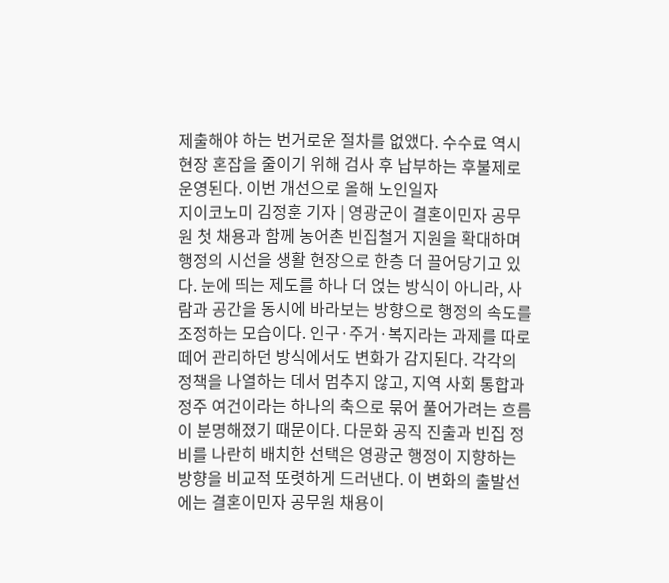제출해야 하는 번거로운 절차를 없앴다. 수수료 역시 현장 혼잡을 줄이기 위해 검사 후 납부하는 후불제로 운영된다. 이번 개선으로 올해 노인일자
지이코노미 김정훈 기자 | 영광군이 결혼이민자 공무원 첫 채용과 함께 농어촌 빈집철거 지원을 확대하며 행정의 시선을 생활 현장으로 한층 더 끌어당기고 있다. 눈에 띄는 제도를 하나 더 얹는 방식이 아니라, 사람과 공간을 동시에 바라보는 방향으로 행정의 속도를 조정하는 모습이다. 인구·주거·복지라는 과제를 따로 떼어 관리하던 방식에서도 변화가 감지된다. 각각의 정책을 나열하는 데서 멈추지 않고, 지역 사회 통합과 정주 여건이라는 하나의 축으로 묶어 풀어가려는 흐름이 분명해졌기 때문이다. 다문화 공직 진출과 빈집 정비를 나란히 배치한 선택은 영광군 행정이 지향하는 방향을 비교적 또렷하게 드러낸다. 이 변화의 출발선에는 결혼이민자 공무원 채용이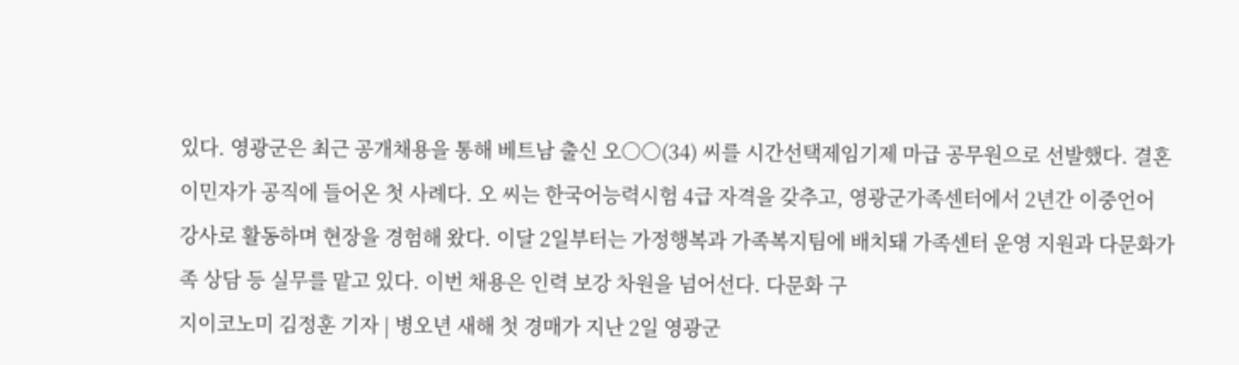있다. 영광군은 최근 공개채용을 통해 베트남 출신 오○○(34) 씨를 시간선택제임기제 마급 공무원으로 선발했다. 결혼이민자가 공직에 들어온 첫 사례다. 오 씨는 한국어능력시험 4급 자격을 갖추고, 영광군가족센터에서 2년간 이중언어 강사로 활동하며 현장을 경험해 왔다. 이달 2일부터는 가정행복과 가족복지팀에 배치돼 가족센터 운영 지원과 다문화가족 상담 등 실무를 맡고 있다. 이번 채용은 인력 보강 차원을 넘어선다. 다문화 구
지이코노미 김정훈 기자 | 병오년 새해 첫 경매가 지난 2일 영광군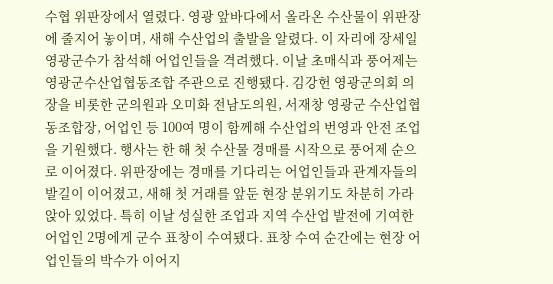수협 위판장에서 열렸다. 영광 앞바다에서 올라온 수산물이 위판장에 줄지어 놓이며, 새해 수산업의 출발을 알렸다. 이 자리에 장세일 영광군수가 참석해 어업인들을 격려했다. 이날 초매식과 풍어제는 영광군수산업협동조합 주관으로 진행됐다. 김강헌 영광군의회 의장을 비롯한 군의원과 오미화 전남도의원, 서재창 영광군 수산업협동조합장, 어업인 등 100여 명이 함께해 수산업의 번영과 안전 조업을 기원했다. 행사는 한 해 첫 수산물 경매를 시작으로 풍어제 순으로 이어졌다. 위판장에는 경매를 기다리는 어업인들과 관계자들의 발길이 이어졌고, 새해 첫 거래를 앞둔 현장 분위기도 차분히 가라앉아 있었다. 특히 이날 성실한 조업과 지역 수산업 발전에 기여한 어업인 2명에게 군수 표창이 수여됐다. 표창 수여 순간에는 현장 어업인들의 박수가 이어지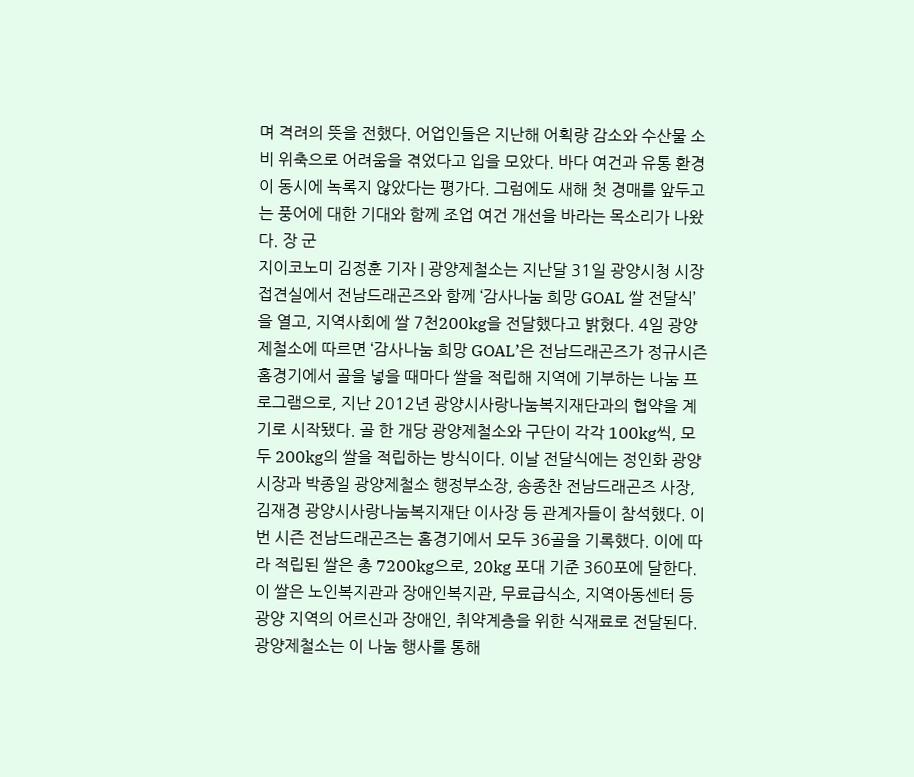며 격려의 뜻을 전했다. 어업인들은 지난해 어획량 감소와 수산물 소비 위축으로 어려움을 겪었다고 입을 모았다. 바다 여건과 유통 환경이 동시에 녹록지 않았다는 평가다. 그럼에도 새해 첫 경매를 앞두고는 풍어에 대한 기대와 함께 조업 여건 개선을 바라는 목소리가 나왔다. 장 군
지이코노미 김정훈 기자 | 광양제철소는 지난달 31일 광양시청 시장 접견실에서 전남드래곤즈와 함께 ‘감사나눔 희망 GOAL 쌀 전달식’을 열고, 지역사회에 쌀 7천200kg을 전달했다고 밝혔다. 4일 광양제철소에 따르면 ‘감사나눔 희망 GOAL’은 전남드래곤즈가 정규시즌 홈경기에서 골을 넣을 때마다 쌀을 적립해 지역에 기부하는 나눔 프로그램으로, 지난 2012년 광양시사랑나눔복지재단과의 협약을 계기로 시작됐다. 골 한 개당 광양제철소와 구단이 각각 100kg씩, 모두 200kg의 쌀을 적립하는 방식이다. 이날 전달식에는 정인화 광양시장과 박종일 광양제철소 행정부소장, 송종찬 전남드래곤즈 사장, 김재경 광양시사랑나눔복지재단 이사장 등 관계자들이 참석했다. 이번 시즌 전남드래곤즈는 홈경기에서 모두 36골을 기록했다. 이에 따라 적립된 쌀은 총 7200kg으로, 20kg 포대 기준 360포에 달한다. 이 쌀은 노인복지관과 장애인복지관, 무료급식소, 지역아동센터 등 광양 지역의 어르신과 장애인, 취약계층을 위한 식재료로 전달된다. 광양제철소는 이 나눔 행사를 통해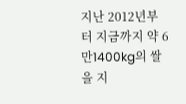지난 2012년부터 지금까지 약 6만1400kg의 쌀을 지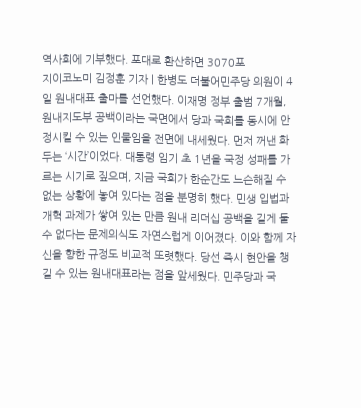역사회에 기부했다. 포대로 환산하면 3070포
지이코노미 김정훈 기자 | 한병도 더불어민주당 의원이 4일 원내대표 출마를 선언했다. 이재명 정부 출범 7개월, 원내지도부 공백이라는 국면에서 당과 국회를 동시에 안정시킬 수 있는 인물임을 전면에 내세웠다. 먼저 꺼낸 화두는 ‘시간’이었다. 대통령 임기 초 1년을 국정 성패를 가르는 시기로 짚으며, 지금 국회가 한순간도 느슨해질 수 없는 상황에 놓여 있다는 점을 분명히 했다. 민생 입법과 개혁 과제가 쌓여 있는 만큼 원내 리더십 공백을 길게 둘 수 없다는 문제의식도 자연스럽게 이어졌다. 이와 함께 자신을 향한 규정도 비교적 또렷했다. 당선 즉시 현안을 챙길 수 있는 원내대표라는 점을 앞세웠다. 민주당과 국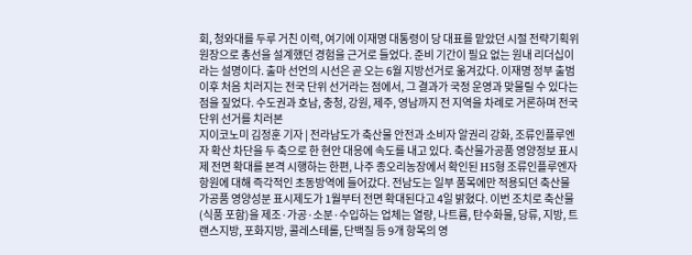회, 청와대를 두루 거친 이력, 여기에 이재명 대통령이 당 대표를 맡았던 시절 전략기획위원장으로 총선을 설계했던 경험을 근거로 들었다. 준비 기간이 필요 없는 원내 리더십이라는 설명이다. 출마 선언의 시선은 곧 오는 6월 지방선거로 옮겨갔다. 이재명 정부 출범 이후 처음 치러지는 전국 단위 선거라는 점에서, 그 결과가 국정 운영과 맞물릴 수 있다는 점을 짚었다. 수도권과 호남, 충청, 강원, 제주, 영남까지 전 지역을 차례로 거론하며 전국 단위 선거를 치러본
지이코노미 김정훈 기자 | 전라남도가 축산물 안전과 소비자 알권리 강화, 조류인플루엔자 확산 차단을 두 축으로 한 현안 대응에 속도를 내고 있다. 축산물가공품 영양정보 표시제 전면 확대를 본격 시행하는 한편, 나주 종오리농장에서 확인된 H5형 조류인플루엔자 항원에 대해 즉각적인 초동방역에 들어갔다. 전남도는 일부 품목에만 적용되던 축산물가공품 영양성분 표시제도가 1월부터 전면 확대된다고 4일 밝혔다. 이번 조치로 축산물(식품 포함)을 제조·가공·소분·수입하는 업체는 열량, 나트륨, 탄수화물, 당류, 지방, 트랜스지방, 포화지방, 콜레스테롤, 단백질 등 9개 항목의 영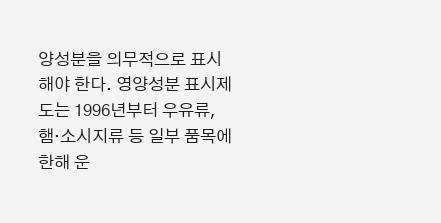양성분을 의무적으로 표시해야 한다. 영양성분 표시제도는 1996년부터 우유류, 햄·소시지류 등 일부 품목에 한해 운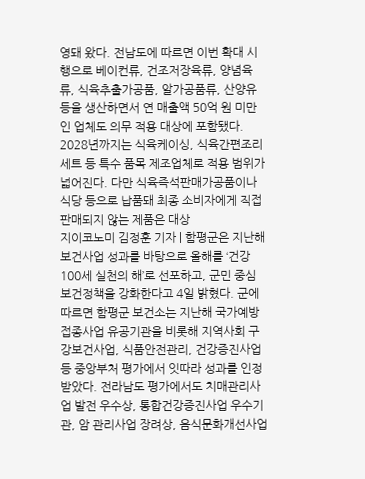영돼 왔다. 전남도에 따르면 이번 확대 시행으로 베이컨류, 건조저장육류, 양념육류, 식육추출가공품, 알가공품류, 산양유 등을 생산하면서 연 매출액 50억 원 미만인 업체도 의무 적용 대상에 포함됐다. 2028년까지는 식육케이싱, 식육간편조리세트 등 특수 품목 제조업체로 적용 범위가 넓어진다. 다만 식육즉석판매가공품이나 식당 등으로 납품돼 최종 소비자에게 직접 판매되지 않는 제품은 대상
지이코노미 김정훈 기자 | 함평군은 지난해 보건사업 성과를 바탕으로 올해를 ‘건강 100세 실천의 해’로 선포하고, 군민 중심 보건정책을 강화한다고 4일 밝혔다. 군에 따르면 함평군 보건소는 지난해 국가예방접종사업 유공기관을 비롯해 지역사회 구강보건사업, 식품안전관리, 건강증진사업 등 중앙부처 평가에서 잇따라 성과를 인정받았다. 전라남도 평가에서도 치매관리사업 발전 우수상, 통합건강증진사업 우수기관, 암 관리사업 장려상, 음식문화개선사업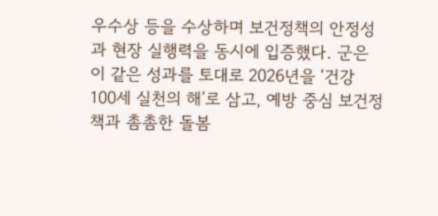우수상 등을 수상하며 보건정책의 안정성과 현장 실행력을 동시에 입증했다. 군은 이 같은 성과를 토대로 2026년을 ‘건강 100세 실천의 해’로 삼고, 예방 중심 보건정책과 촘촘한 돌봄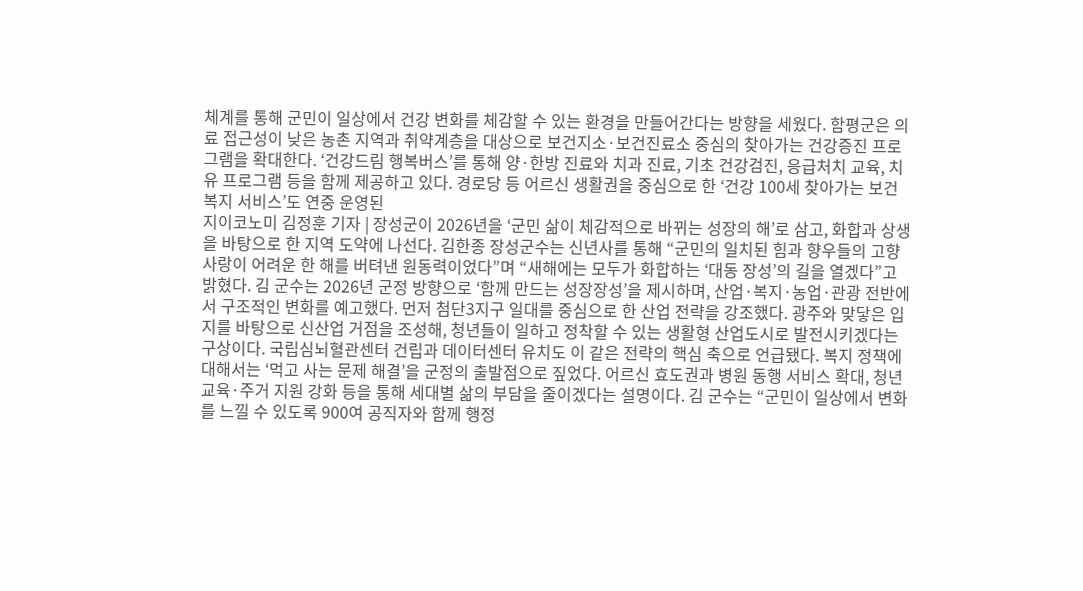체계를 통해 군민이 일상에서 건강 변화를 체감할 수 있는 환경을 만들어간다는 방향을 세웠다. 함평군은 의료 접근성이 낮은 농촌 지역과 취약계층을 대상으로 보건지소·보건진료소 중심의 찾아가는 건강증진 프로그램을 확대한다. ‘건강드림 행복버스’를 통해 양·한방 진료와 치과 진료, 기초 건강검진, 응급처치 교육, 치유 프로그램 등을 함께 제공하고 있다. 경로당 등 어르신 생활권을 중심으로 한 ‘건강 100세 찾아가는 보건복지 서비스’도 연중 운영된
지이코노미 김정훈 기자 | 장성군이 2026년을 ‘군민 삶이 체감적으로 바뀌는 성장의 해’로 삼고, 화합과 상생을 바탕으로 한 지역 도약에 나선다. 김한종 장성군수는 신년사를 통해 “군민의 일치된 힘과 향우들의 고향 사랑이 어려운 한 해를 버텨낸 원동력이었다”며 “새해에는 모두가 화합하는 ‘대동 장성’의 길을 열겠다”고 밝혔다. 김 군수는 2026년 군정 방향으로 ‘함께 만드는 성장장성’을 제시하며, 산업·복지·농업·관광 전반에서 구조적인 변화를 예고했다. 먼저 첨단3지구 일대를 중심으로 한 산업 전략을 강조했다. 광주와 맞닿은 입지를 바탕으로 신산업 거점을 조성해, 청년들이 일하고 정착할 수 있는 생활형 산업도시로 발전시키겠다는 구상이다. 국립심뇌혈관센터 건립과 데이터센터 유치도 이 같은 전략의 핵심 축으로 언급됐다. 복지 정책에 대해서는 ‘먹고 사는 문제 해결’을 군정의 출발점으로 짚었다. 어르신 효도권과 병원 동행 서비스 확대, 청년 교육·주거 지원 강화 등을 통해 세대별 삶의 부담을 줄이겠다는 설명이다. 김 군수는 “군민이 일상에서 변화를 느낄 수 있도록 900여 공직자와 함께 행정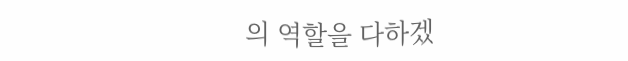의 역할을 다하겠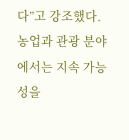다”고 강조했다. 농업과 관광 분야에서는 지속 가능성을